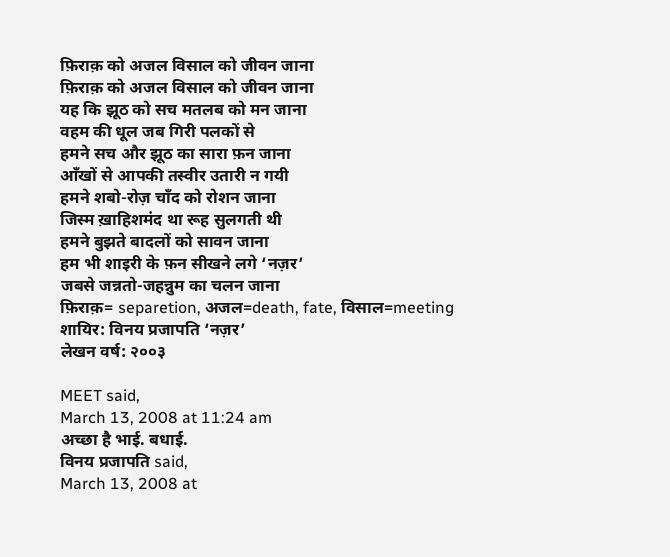फ़िराक़ को अजल विसाल को जीवन जाना
फ़िराक़ को अजल विसाल को जीवन जाना
यह कि झूठ को सच मतलब को मन जाना
वहम की धूल जब गिरी पलकों से
हमने सच और झूठ का सारा फ़न जाना
आँखों से आपकी तस्वीर उतारी न गयी
हमने शबो-रोज़ चाँद को रोशन जाना
जिस्म ख़ाहिशमंद था रूह सुलगती थी
हमने बुझते बादलों को सावन जाना
हम भी शाइरी के फ़न सीखने लगे ‘नज़र’
जबसे जन्नतो-जहन्नुम का चलन जाना
फ़िराक़= separetion, अजल=death, fate, विसाल=meeting
शायिर: विनय प्रजापति ‘नज़र’
लेखन वर्ष: २००३

MEET said,
March 13, 2008 at 11:24 am
अच्छा है भाई. बधाई.
विनय प्रजापति said,
March 13, 2008 at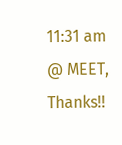11:31 am
@ MEET, Thanks!!